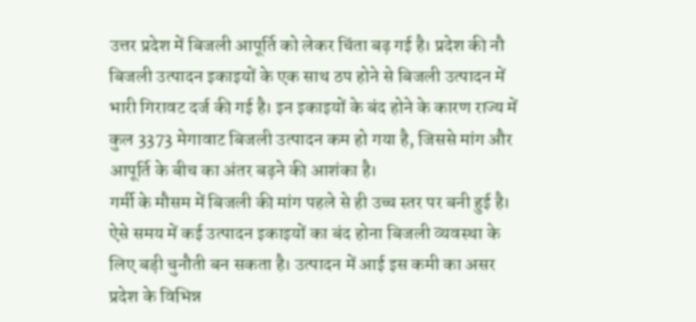उत्तर प्रदेश में बिजली आपूर्ति को लेकर चिंता बढ़ गई है। प्रदेश की नौ बिजली उत्पादन इकाइयों के एक साथ ठप होने से बिजली उत्पादन में भारी गिरावट दर्ज की गई है। इन इकाइयों के बंद होने के कारण राज्य में कुल 3373 मेगावाट बिजली उत्पादन कम हो गया है, जिससे मांग और आपूर्ति के बीच का अंतर बढ़ने की आशंका है।
गर्मी के मौसम में बिजली की मांग पहले से ही उच्च स्तर पर बनी हुई है। ऐसे समय में कई उत्पादन इकाइयों का बंद होना बिजली व्यवस्था के लिए बड़ी चुनौती बन सकता है। उत्पादन में आई इस कमी का असर प्रदेश के विभिन्न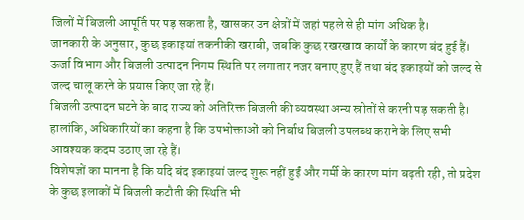जिलों में बिजली आपूर्ति पर पड़ सकता है, खासकर उन क्षेत्रों में जहां पहले से ही मांग अधिक है।
जानकारी के अनुसार, कुछ इकाइयां तकनीकी खराबी, जबकि कुछ रखरखाव कार्यों के कारण बंद हुई हैं। ऊर्जा विभाग और बिजली उत्पादन निगम स्थिति पर लगातार नजर बनाए हुए हैं तथा बंद इकाइयों को जल्द से जल्द चालू करने के प्रयास किए जा रहे हैं।
बिजली उत्पादन घटने के बाद राज्य को अतिरिक्त बिजली की व्यवस्था अन्य स्रोतों से करनी पड़ सकती है। हालांकि, अधिकारियों का कहना है कि उपभोक्ताओं को निर्बाध बिजली उपलब्ध कराने के लिए सभी आवश्यक कदम उठाए जा रहे हैं।
विशेषज्ञों का मानना है कि यदि बंद इकाइयां जल्द शुरू नहीं हुईं और गर्मी के कारण मांग बढ़ती रही, तो प्रदेश के कुछ इलाकों में बिजली कटौती की स्थिति भी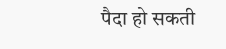पैदा हो सकती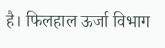है। फिलहाल ऊर्जा विभाग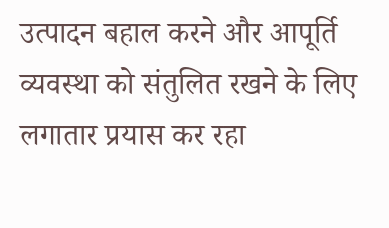उत्पादन बहाल करने और आपूर्ति व्यवस्था को संतुलित रखने के लिए लगातार प्रयास कर रहा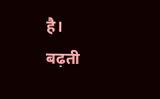है।
बढ़ती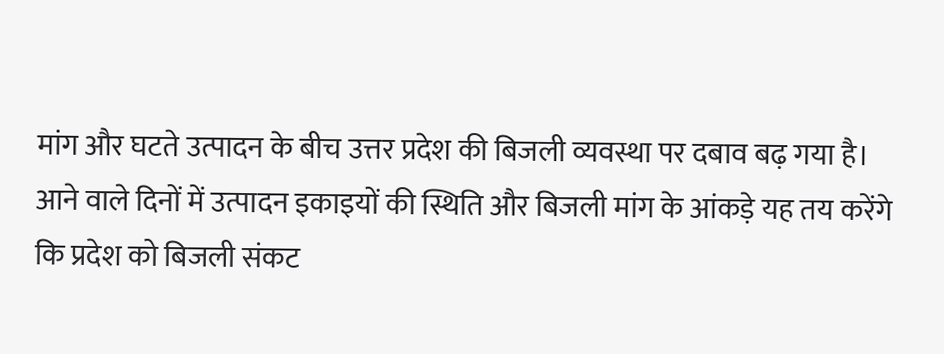मांग और घटते उत्पादन के बीच उत्तर प्रदेश की बिजली व्यवस्था पर दबाव बढ़ गया है। आने वाले दिनों में उत्पादन इकाइयों की स्थिति और बिजली मांग के आंकड़े यह तय करेंगे कि प्रदेश को बिजली संकट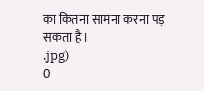का कितना सामना करना पड़ सकता है।
.jpg)
0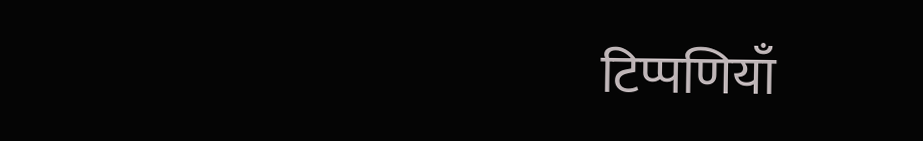टिप्पणियाँ